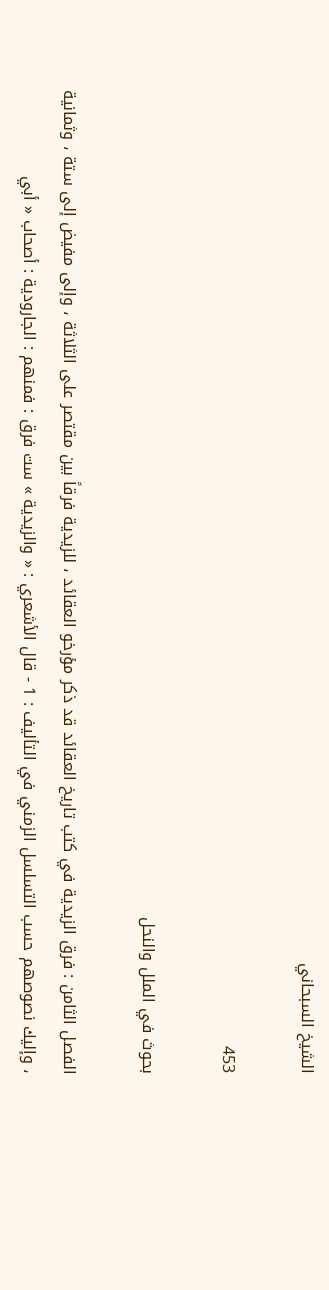الشيخ السبحاني

453

بحوث في الملل والنحل

الفصل الثامن : فرق الزيدية في كتب تاريخ العقائد قد ذكر مؤرخو العقائد ، للزيدية فرقاً بين مقتصر على الثلاثة ، وإلى مفيض إلى ستة ، وثمانية ، وإليك نصوصهم حسب التسلسل الزمني في التأليف : 1 - قال الأشعري : « والزيدية » ست فرق : فمنهم : الجارودية : أصحاب « أبي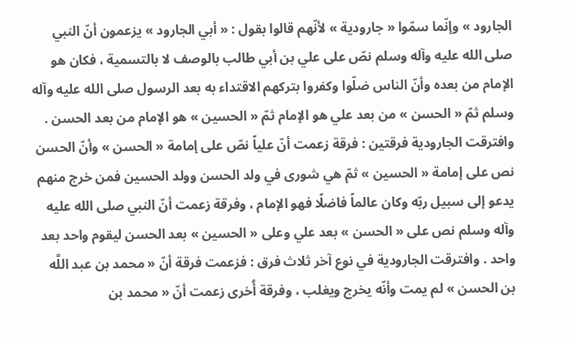الجارود » وإنّما سمّوا « جارودية » لأنّهم قالوا بقول : « أبي الجارود » يزعمون أنّ النبي صلى الله عليه وآله وسلم نصّ على علي بن أبي طالب بالوصف لا بالتسمية ، فكان هو الإمام من بعده وأنّ الناس ضلّوا وكفروا بتركهم الاقتداء به بعد الرسول صلى الله عليه وآله وسلم ثمّ « الحسن » من بعد علي هو الإمام ثمّ « الحسين » هو الإمام من بعد الحسن . وافترقت الجارودية فرقتين : فرقة زعمت أنّ علياً نصّ على إمامة « الحسن » وأنّ الحسن نص على إمامة « الحسين » ثمّ هي شورى في ولد الحسن وولد الحسين فمن خرج منهم يدعو إلى سبيل ربّه وكان عالماً فاضلًا فهو الإمام ، وفرقة زعمت أنّ النبي صلى الله عليه وآله وسلم نص على « الحسن » بعد علي وعلى « الحسين » بعد الحسن ليقوم واحد بعد واحد . وافترقت الجارودية في نوع آخر ثلاث فرق : فزعمت فرقة أنّ « محمد بن عبد اللَّه بن الحسن » لم يمت وأنّه يخرج ويغلب ، وفرقة أُخرى زعمت أنّ « محمد بن